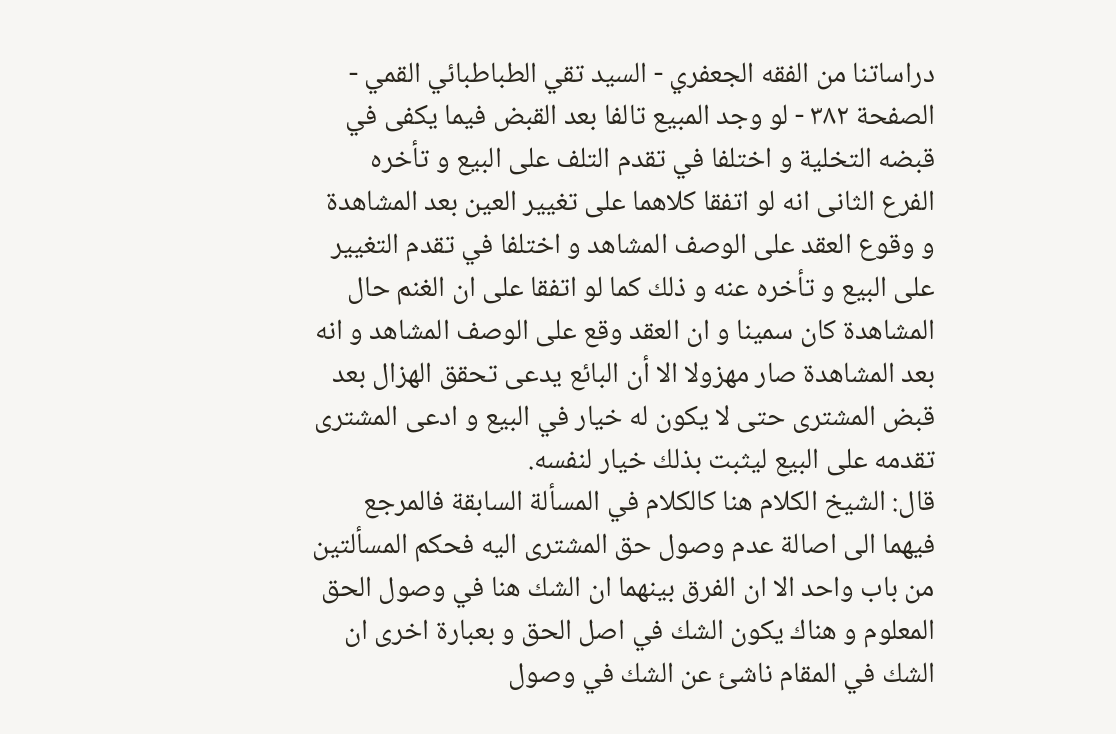دراساتنا من الفقه الجعفري - السيد تقي الطباطبائي القمي - الصفحة ٣٨٢ - لو وجد المبيع تالفا بعد القبض فيما يكفى في قبضه التخلية و اختلفا في تقدم التلف على البيع و تأخره
الفرع الثانى انه لو اتفقا كلاهما على تغيير العين بعد المشاهدة و وقوع العقد على الوصف المشاهد و اختلفا في تقدم التغيير
على البيع و تأخره عنه و ذلك كما لو اتفقا على ان الغنم حال المشاهدة كان سمينا و ان العقد وقع على الوصف المشاهد و انه بعد المشاهدة صار مهزولا الا أن البائع يدعى تحقق الهزال بعد قبض المشترى حتى لا يكون له خيار في البيع و ادعى المشترى تقدمه على البيع ليثبت بذلك خيار لنفسه.
قال: الشيخ الكلام هنا كالكلام في المسألة السابقة فالمرجع فيهما الى اصالة عدم وصول حق المشترى اليه فحكم المسألتين من باب واحد الا ان الفرق بينهما ان الشك هنا في وصول الحق المعلوم و هناك يكون الشك في اصل الحق و بعبارة اخرى ان الشك في المقام ناشئ عن الشك في وصول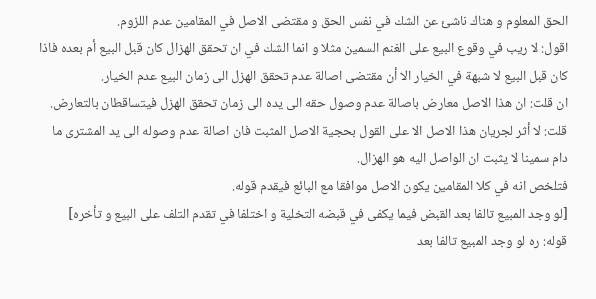الحق المعلوم و هناك ناشئ عن الشك في نفس الحق و مقتضى الاصل في المقامين عدم اللزوم.
اقول: لا ريب في وقوع البيع على الغنم السمين مثلا و انما الشك في ان تحقق الهزال كان قبل البيع أم بعده فاذا كان قبل البيع لا شبهة في الخيار الا أن مقتضى اصالة عدم تحقق الهزل الى زمان البيع عدم الخيار.
ان قلت: ان هذا الاصل معارض باصالة عدم وصول حقه الى يده الى زمان تحقق الهزل فيتساقطان بالتعارض.
قلت: لا أثر لجريان هذا الاصل الا على القول بحجية الاصل المثبت فان اصالة عدم وصوله الى يد المشترى ما دام سمينا لا يثبت ان الواصل اليه هو الهزال.
فتلخص انه في كلا المقامين يكون الاصل موافقا مع البائع فيقدم قوله.
[لو وجد المبيع تالفا بعد القبض فيما يكفى في قبضه التخلية و اختلفا في تقدم التلف على البيع و تأخره]
قوله: ره لو وجد المبيع تالفا بعد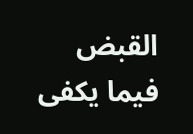القبض فيما يكفى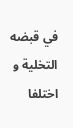في قبضه التخلية و اختلفا